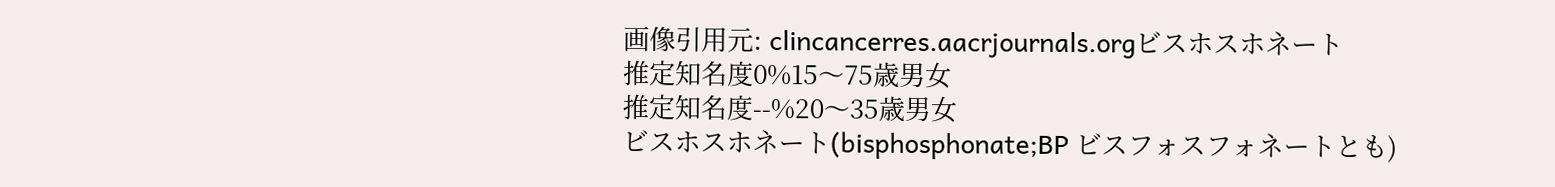画像引用元: clincancerres.aacrjournals.orgビスホスホネート
推定知名度0%15〜75歳男女
推定知名度--%20〜35歳男女
ビスホスホネート(bisphosphonate;BP ビスフォスフォネートとも)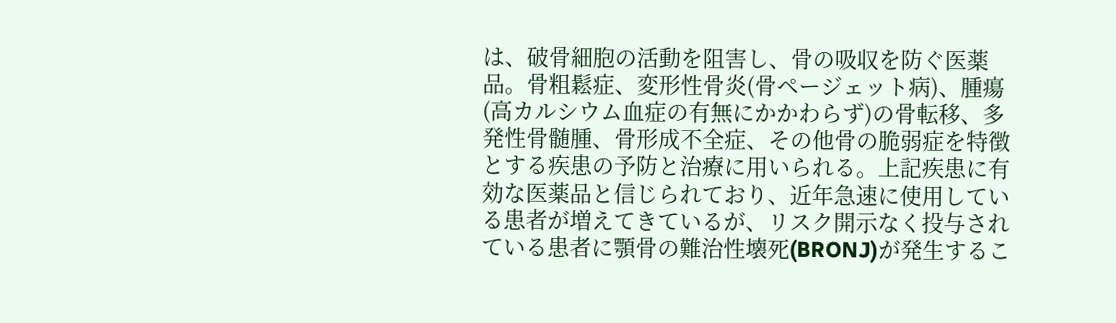は、破骨細胞の活動を阻害し、骨の吸収を防ぐ医薬品。骨粗鬆症、変形性骨炎(骨ページェット病)、腫瘍(高カルシウム血症の有無にかかわらず)の骨転移、多発性骨髄腫、骨形成不全症、その他骨の脆弱症を特徴とする疾患の予防と治療に用いられる。上記疾患に有効な医薬品と信じられており、近年急速に使用している患者が増えてきているが、リスク開示なく投与されている患者に顎骨の難治性壊死(BRONJ)が発生するこ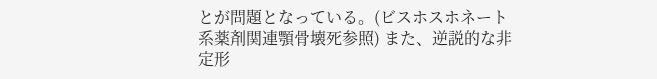とが問題となっている。(ビスホスホネート系薬剤関連顎骨壊死参照) また、逆説的な非定形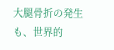大腿骨折の発生も、世界的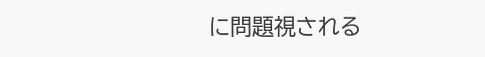に問題視される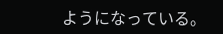ようになっている。